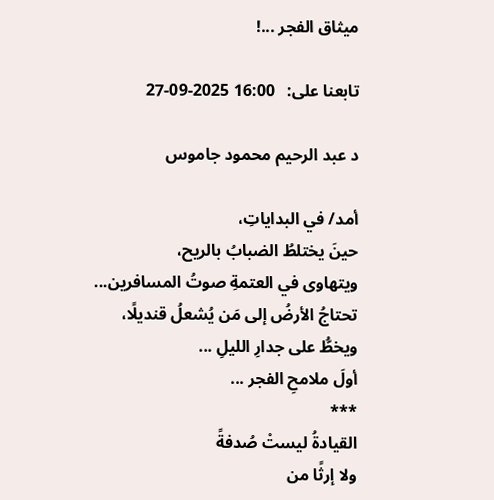ميثاق الفجر ...!

تابعنا على:   16:00 2025-09-27

د عبد الرحيم محمود جاموس

أمد/ في البداياتِ،
حينَ يختلطُ الضبابُ بالريح،
ويتهاوى في العتمةِ صوتُ المسافرين...
تحتاجُ الأرضُ إلى مَن يُشعلُ قنديلًا،
ويخطُّ على جدارِ الليلِ ...
أولَ ملامحِ الفجر ...
***
القيادةُ ليستْ صُدفةً
ولا إرثًا من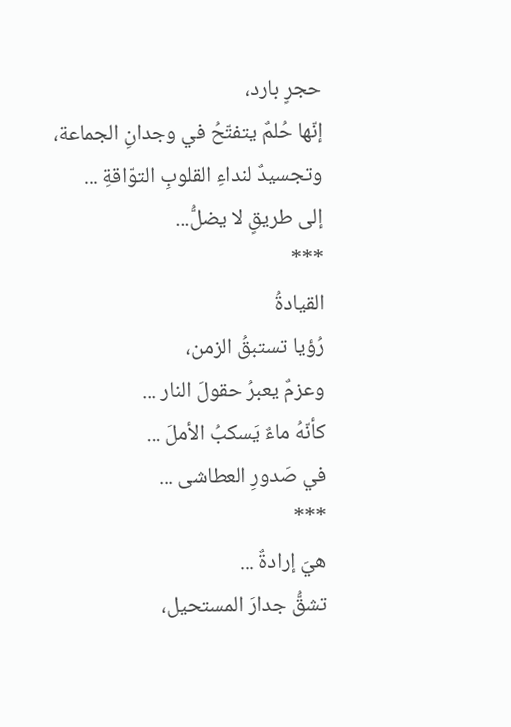حجرٍ بارد،
إنّها حُلمٌ يتفتّحُ في وجدانِ الجماعة،
وتجسيدٌ لنداءِ القلوبِ التوّاقةِ ...
إلى طريقٍ لا يضلُّ...
***
القيادةُ
رُؤيا تستبقُ الزمن،
وعزمٌ يعبرُ حقولَ النار ...
كأنّهُ ماءٌ يَسكبُ الأملَ ...
في صَدورِ العطاشى ...
***
هيَ إرادةٌ ...
تشقُّ جدارَ المستحيل،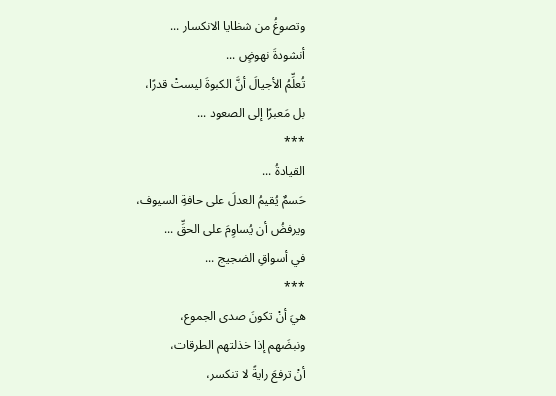وتصوغُ من شظايا الانكسار ...
أنشودةَ نهوضٍ ...
تُعلِّمُ الأجيالَ أنَّ الكبوةَ ليستْ قدرًا،
بل مَعبرًا إلى الصعود ...
***
القيادةُ ...
حَسمٌ يُقيمُ العدلَ على حافةِ السيوف،
ويرفضُ أن يُساوِمَ على الحقِّ ...
في أسواقِ الضجيج ...
***
هيَ أنْ تكونَ صدى الجموع،
ونبضَهم إذا خذلتهم الطرقات،
أنْ ترفعَ رايةً لا تنكسر،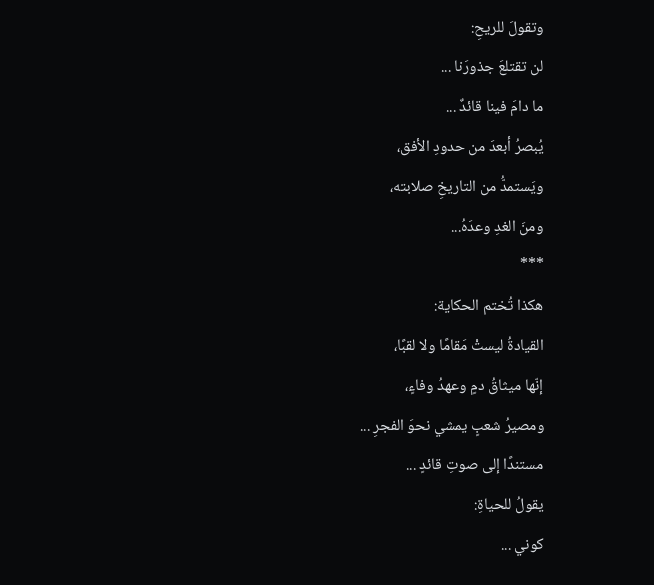وتقولَ للريحِ:
لن تقتلعَ جذورَنا ...
ما دامَ فينا قائدٌ ...
يُبصرُ أبعدَ من حدودِ الأفق،
ويَستمدُّ من التاريخِ صلابته،
ومنَ الغدِ وعدَهُ...
***
هكذا تُختم الحكاية:
القيادةُ ليستْ مَقامًا ولا لقبًا،
إنّها ميثاقُ دمٍ وعهدُ وفاءٍ،
ومصيرُ شعبٍ يمشي نحوَ الفجرِ ...
مستندًا إلى صوتِ قائدٍ ...
يقولُ للحياةِ:
كوني ...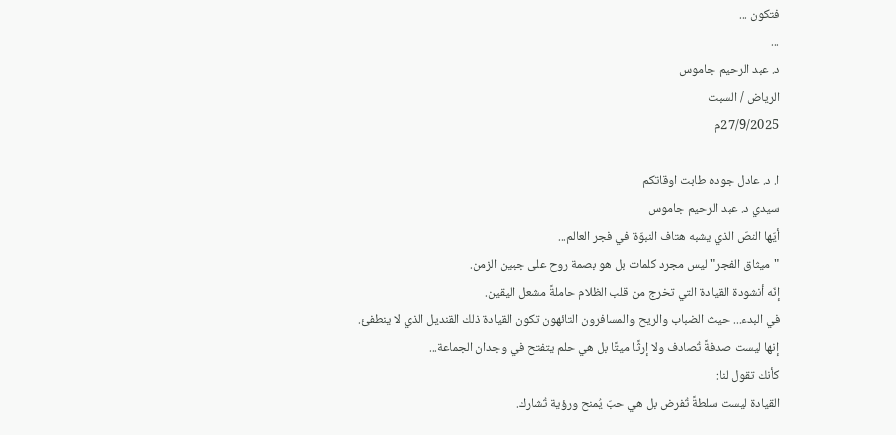فتكون ...
...
د. عبد الرحيم جاموس
الرياض / السبت
27/9/2025م

ا. د. عادل جوده طابت اوقاتكم
سيدي د. عبد الرحيم جاموس
أيّها النصّ الذي يشبه هتاف النبوّة في فجر العالم...
"ميثاق الفجر" ليس مجرد كلمات بل هو بصمة روح على جبين الزمن.
إنّه أنشودة القيادة التي تخرج من قلب الظلام حاملةً مشعل اليقين.
في البدء... حيث الضباب والريح والمسافرون التائهون تكون القيادة ذلك القنديل الذي لا ينطفئ.
إنها ليست صدفةً تُصادف ولا إرثًا ميتًا بل هي حلم يتفتح في وجدان الجماعة...
كأنك تقول لنا:
القيادة ليست سلطةً تُفرض بل هي حبّ يُمنح ورؤية تُشارك.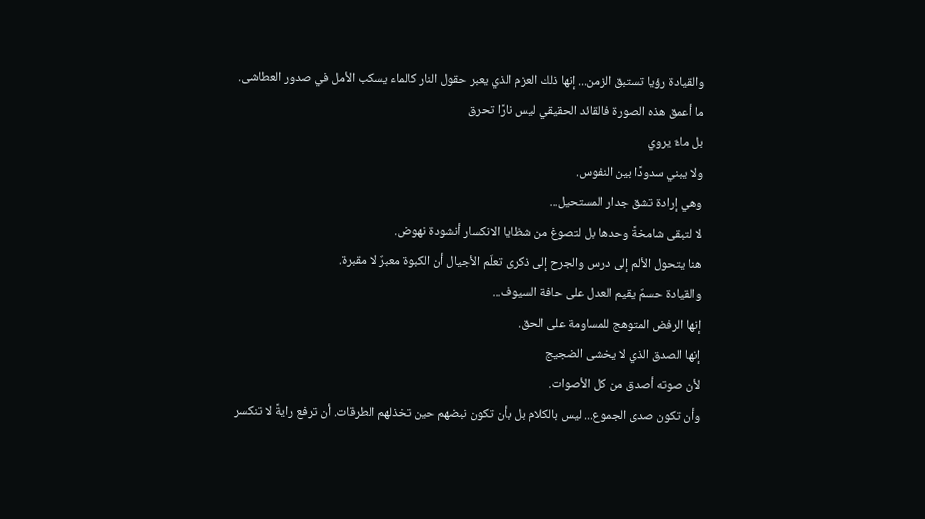والقيادة رؤيا تستبق الزمن... إنها ذلك العزم الذي يعبر حقول النار كالماء يسكب الأمل في صدور العطاشى.
ما أعمق هذه الصورة فالقائد الحقيقي ليس نارًا تحرق
بل ماءٌ يروي
ولا يبني سدودًا بين النفوس.
وهي إرادة تشق جدار المستحيل...
لا لتبقى شامخةً وحدها بل لتصوغ من شظايا الانكسار أنشودة نهوض.
هنا يتحول الألم إلى درس والجرح إلى ذكرى تعلّم الأجيال أن الكبوة معبرٌ لا مقبرة.
والقيادة حسمٌ يقيم العدل على حافة السيوف...
إنها الرفض المتوهج للمساومة على الحق.
إنها الصدق الذي لا يخشى الضجيج
لأن صوته أصدق من كل الأصوات.
وأن تكون صدى الجموع... ليس بالكلام بل بأن تكون نبضهم حين تخذلهم الطرقات. أن ترفع رايةً لا تنكسر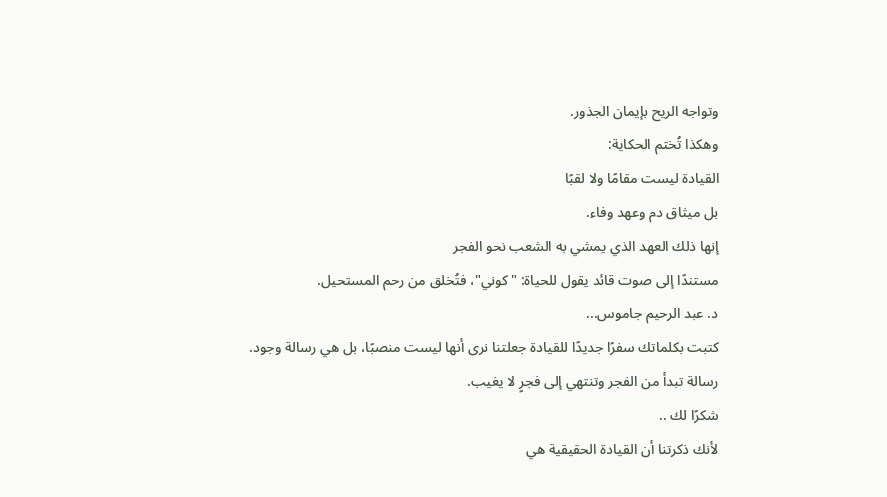وتواجه الريح بإيمان الجذور.
وهكذا تُختم الحكاية:
القيادة ليست مقامًا ولا لقبًا
بل ميثاق دم وعهد وفاء.
إنها ذلك العهد الذي يمشي به الشعب نحو الفجر
مستندًا إلى صوت قائد يقول للحياة: "كوني"، فتُخلق من رحم المستحيل.
د. عبد الرحيم جاموس...
كتبت بكلماتك سفرًا جديدًا للقيادة جعلتنا نرى أنها ليست منصبًا، بل هي رسالة وجود.
رسالة تبدأ من الفجر وتنتهي إلى فجرٍ لا يغيب.
شكرًا لك ..
لأنك ذكرتنا أن القيادة الحقيقية هي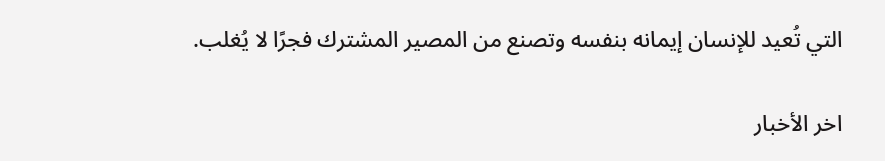التي تُعيد للإنسان إيمانه بنفسه وتصنع من المصير المشترك فجرًا لا يُغلب.

اخر الأخبار